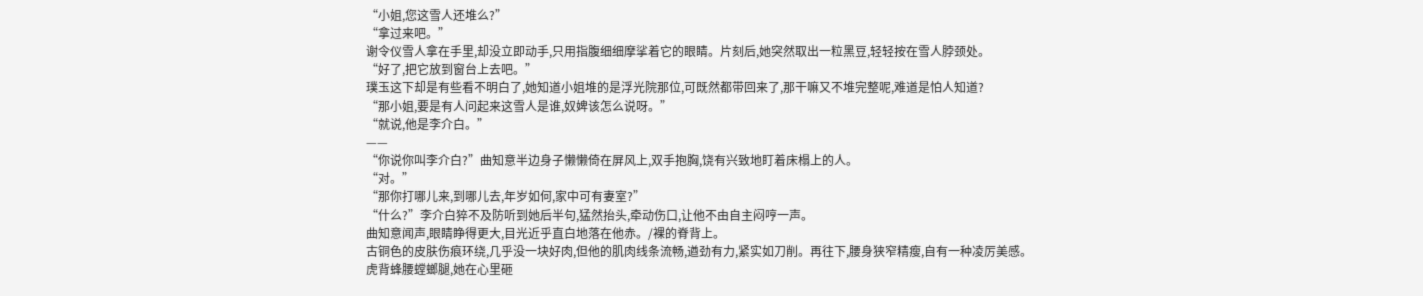“小姐,您这雪人还堆么?”
“拿过来吧。”
谢令仪雪人拿在手里,却没立即动手,只用指腹细细摩挲着它的眼睛。片刻后,她突然取出一粒黑豆,轻轻按在雪人脖颈处。
“好了,把它放到窗台上去吧。”
璞玉这下却是有些看不明白了,她知道小姐堆的是浮光院那位,可既然都带回来了,那干嘛又不堆完整呢,难道是怕人知道?
“那小姐,要是有人问起来这雪人是谁,奴婢该怎么说呀。”
“就说,他是李介白。”
——
“你说你叫李介白?”曲知意半边身子懒懒倚在屏风上,双手抱胸,饶有兴致地盯着床榻上的人。
“对。”
“那你打哪儿来,到哪儿去,年岁如何,家中可有妻室?”
“什么?”李介白猝不及防听到她后半句,猛然抬头,牵动伤口,让他不由自主闷哼一声。
曲知意闻声,眼睛睁得更大,目光近乎直白地落在他赤。/裸的脊背上。
古铜色的皮肤伤痕环绕,几乎没一块好肉,但他的肌肉线条流畅,遒劲有力,紧实如刀削。再往下,腰身狭窄精瘦,自有一种凌厉美感。
虎背蜂腰螳螂腿,她在心里砸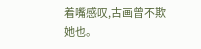着嘴感叹,古画曾不欺她也。